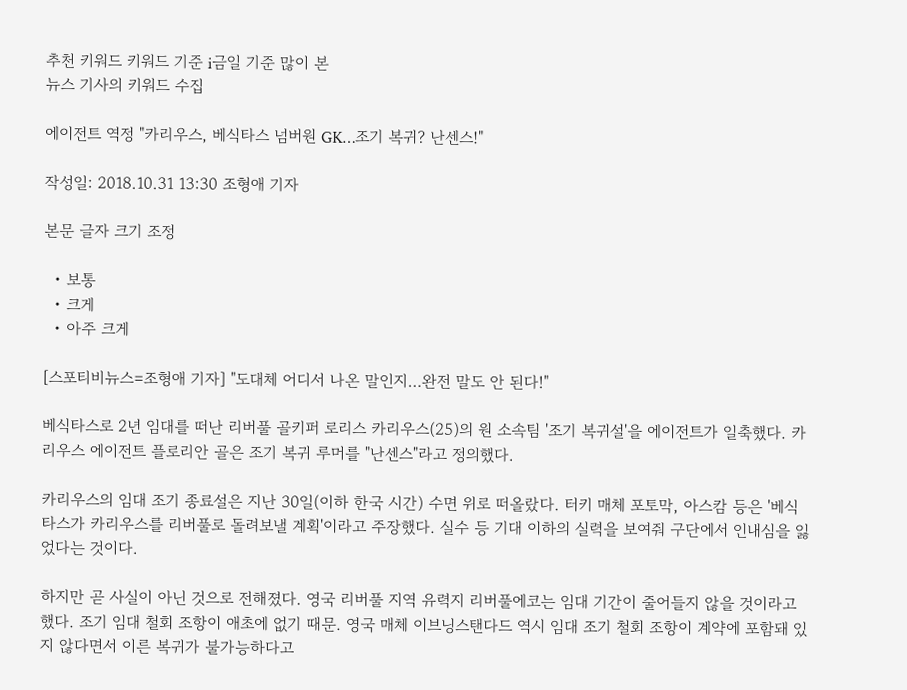추천 키워드 키워드 기준 i금일 기준 많이 본
뉴스 기사의 키워드 수집

에이전트 역정 "카리우스, 베식타스 넘버원 GK…조기 복귀? 난센스!"

작성일: 2018.10.31 13:30 조형애 기자

본문 글자 크기 조정

  • 보통
  • 크게
  • 아주 크게

[스포티비뉴스=조형애 기자] "도대체 어디서 나온 말인지…완전 말도 안 된다!"

베식타스로 2년 임대를 떠난 리버풀 골키퍼 로리스 카리우스(25)의 원 소속팀 '조기 복귀설'을 에이전트가 일축했다. 카리우스 에이전트 플로리안 골은 조기 복귀 루머를 "난센스"라고 정의했다.

카리우스의 임대 조기 종료설은 지난 30일(이하 한국 시간) 수면 위로 떠올랐다. 터키 매체 포토막, 아스캄 등은 '베식타스가 카리우스를 리버풀로 돌려보낼 계획'이라고 주장했다. 실수 등 기대 이하의 실력을 보여줘 구단에서 인내심을 잃었다는 것이다.

하지만 곧 사실이 아닌 것으로 전해졌다. 영국 리버풀 지역 유력지 리버풀에코는 임대 기간이 줄어들지 않을 것이라고 했다. 조기 임대 철회 조항이 애초에 없기 때문. 영국 매체 이브닝스탠다드 역시 임대 조기 철회 조항이 계약에 포함돼 있지 않다면서 이른 복귀가 불가능하다고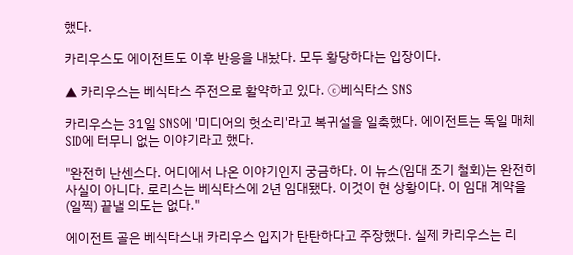했다.

카리우스도 에이전트도 이후 반응을 내놨다. 모두 황당하다는 입장이다.

▲ 카리우스는 베식타스 주전으로 활약하고 있다. ⓒ베식타스 SNS

카리우스는 31일 SNS에 '미디어의 헛소리'라고 복귀설을 일축했다. 에이전트는 독일 매체 SID에 터무니 없는 이야기라고 했다.

"완전히 난센스다. 어디에서 나온 이야기인지 궁금하다. 이 뉴스(임대 조기 철회)는 완전히 사실이 아니다. 로리스는 베식타스에 2년 임대됐다. 이것이 현 상황이다. 이 임대 계약을 (일찍) 끝낼 의도는 없다."

에이전트 골은 베식타스내 카리우스 입지가 탄탄하다고 주장했다. 실제 카리우스는 리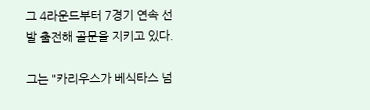그 4라운드부터 7경기 연속 선발 출전해 골문을 지키고 있다.

그는 "카리우스가 베식타스 넘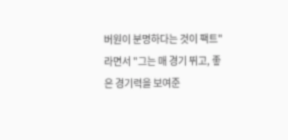버원이 분명하다는 것이 팩트"라면서 "그는 매 경기 뛰고, 좋은 경기력을 보여준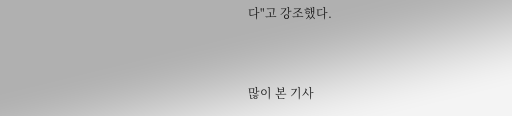다"고 강조했다.


많이 본 기사